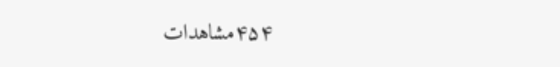۴۵۴مشاهدات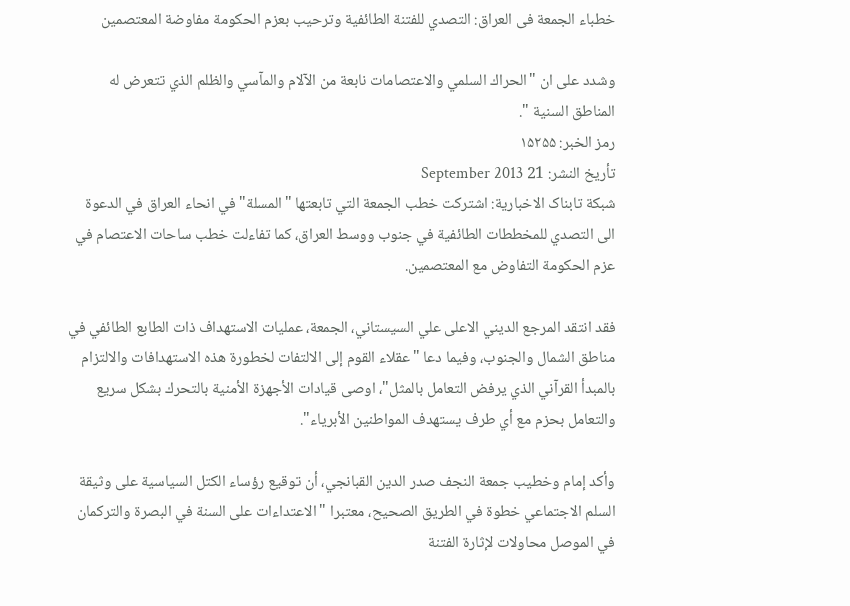خطباء الجمعة فی العراق: التصدي للفتنة الطائفية وترحيب بعزم الحكومة مفاوضة المعتصمين

وشدد على ان "الحراك السلمي والاعتصامات نابعة من الآلام والمآسي والظلم الذي تتعرض له المناطق السنية ".
رمز الخبر: ۱۵۲۵۵
تأريخ النشر: 21 September 2013
شبکة تابناک الاخبارية: اشتركت خطب الجمعة التي تابعتها "المسلة" في انحاء العراق في الدعوة الى التصدي للمخططات الطائفية في جنوب ووسط العراق، كما تفاءلت خطب ساحات الاعتصام في عزم الحكومة التفاوض مع المعتصمين.

فقد انتقد المرجع الديني الاعلى علي السيستاني، الجمعة، عمليات الاستهداف ذات الطابع الطائفي في مناطق الشمال والجنوب، وفيما دعا "عقلاء القوم إلى الالتفات لخطورة هذه الاستهدافات والالتزام بالمبدأ القرآني الذي يرفض التعامل بالمثل"، اوصى قيادات الأجهزة الأمنية بالتحرك بشكل سريع والتعامل بحزم مع أي طرف يستهدف المواطنين الأبرياء".

وأكد إمام وخطيب جمعة النجف صدر الدين القبانجي، أن توقيع رؤساء الكتل السياسية على وثيقة السلم الاجتماعي خطوة في الطريق الصحيح، معتبرا "الاعتداءات على السنة في البصرة والتركمان في الموصل محاولات لإثارة الفتنة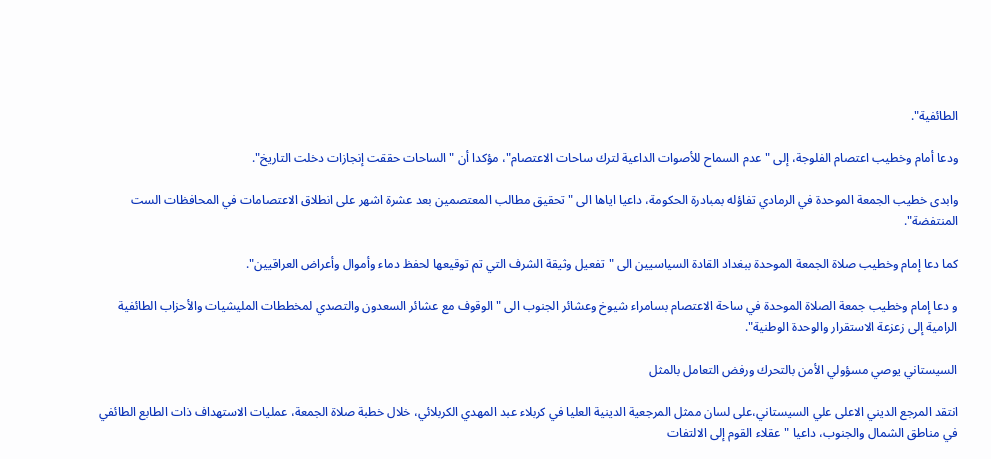الطائفية".

ودعا أمام وخطيب اعتصام الفلوجة، إلى "عدم السماح للأصوات الداعية لترك ساحات الاعتصام"، مؤكدا أن "الساحات حققت إنجازات دخلت التاريخ".

وابدى خطيب الجمعة الموحدة في الرمادي تفاؤله بمبادرة الحكومة، داعيا اياها الى "تحقيق مطالب المعتصمين بعد عشرة اشهر على انطلاق الاعتصامات في المحافظات الست المنتفضة".

كما دعا إمام وخطيب صلاة الجمعة الموحدة ببغداد القادة السياسيين الى "تفعيل وثيقة الشرف التي تم توقيعها لحفظ دماء وأموال وأعراض العراقيين".

و دعا إمام وخطيب جمعة الصلاة الموحدة في ساحة الاعتصام بسامراء شيوخ وعشائر الجنوب الى "الوقوف مع عشائر السعدون والتصدي لمخططات المليشيات والأحزاب الطائفية الرامية إلى زعزعة الاستقرار والوحدة الوطنية".

السيستاني يوصي مسؤولي الأمن بالتحرك ورفض التعامل بالمثل

انتقد المرجع الديني الاعلى علي السيستاني،على لسان ممثل المرجعية الدينية العليا في كربلاء عبد المهدي الكربلائي، خلال خطبة صلاة الجمعة، عمليات الاستهداف ذات الطابع الطائفي في مناطق الشمال والجنوب، داعيا "عقلاء القوم إلى الالتفات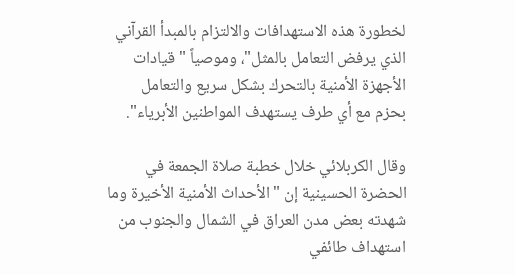لخطورة هذه الاستهدافات والالتزام بالمبدأ القرآني الذي يرفض التعامل بالمثل"، وموصياً "قيادات الأجهزة الأمنية بالتحرك بشكل سريع والتعامل بحزم مع أي طرف يستهدف المواطنين الأبرياء".

وقال الكربلائي خلال خطبة صلاة الجمعة في الحضرة الحسينية إن "الأحداث الأمنية الأخيرة وما شهدته بعض مدن العراق في الشمال والجنوب من استهداف طائفي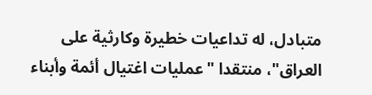متبادل، له تداعيات خطيرة وكارثية على العراق"، منتقدا "عمليات اغتيال أئمة وأبناء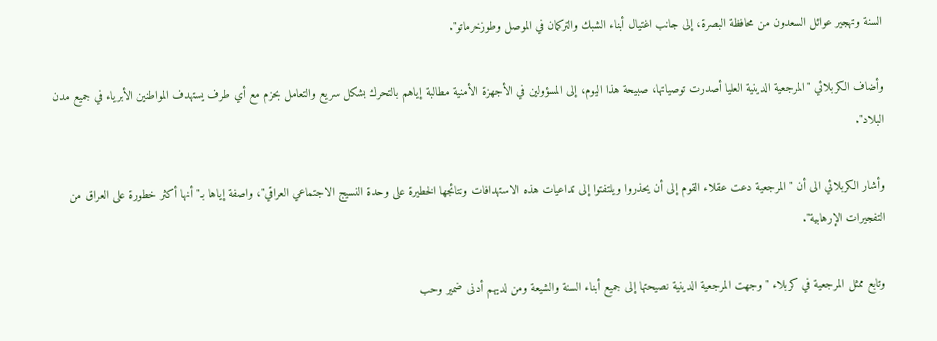السنة وتهجير عوائل السعدون من محافظة البصرة، إلى جانب اغتيال أبناء الشبك والتركمان في الموصل وطوزخرماتو".

وأضاف الكربلائي "المرجعية الدينية العليا أصدرت توصياتها، صبيحة هذا اليوم، إلى المسؤولين في الأجهزة الأمنية مطالبة إياهم بالتحرك بشكل سريع والتعامل بحزم مع أي طرف يستهدف المواطنين الأبرياء في جميع مدن البلاد".

وأشار الكربلائي الى أن "المرجعية دعت عقلاء القوم إلى أن يحذروا ويلتفتوا إلى تداعيات هذه الاستهدافات ونتائجها الخطيرة على وحدة النسيج الاجتماعي العراقي"، واصفة إياها بـ"أنها أكثر خطورة على العراق من التفجيرات الإرهابية".

وتابع ممثل المرجعية في كربلاء "وجهت المرجعية الدينية نصيحتها إلى جميع أبناء السنة والشيعة ومن لديهم أدنى ضمير وحب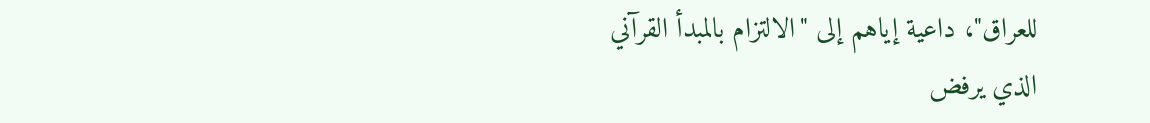للعراق"، داعية إياهم إلى "الالتزام بالمبدأ القرآني الذي يرفض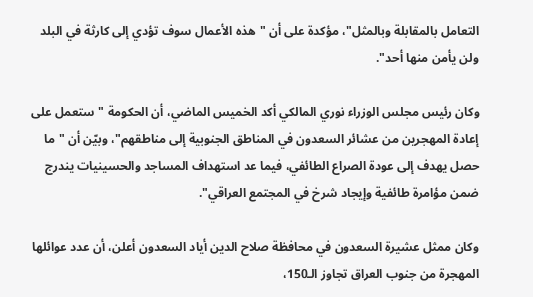التعامل بالمقابلة وبالمثل"، مؤكدة على أن "هذه الأعمال سوف تؤدي إلى كارثة في البلد ولن يأمن منها أحد".

وكان رئيس مجلس الوزراء نوري المالكي أكد الخميس الماضي، أن الحكومة "ستعمل على إعادة المهجرين من عشائر السعدون في المناطق الجنوبية إلى مناطقهم"، وبيّن أن "ما حصل يهدف إلى عودة الصراع الطائفي، فيما عد استهداف المساجد والحسينيات يندرج ضمن مؤامرة طائفية وإيجاد شرخ في المجتمع العراقي".

وكان ممثل عشيرة السعدون في محافظة صلاح الدين أياد السعدون أعلن، أن عدد عوائلها المهجرة من جنوب العراق تجاوز الـ150،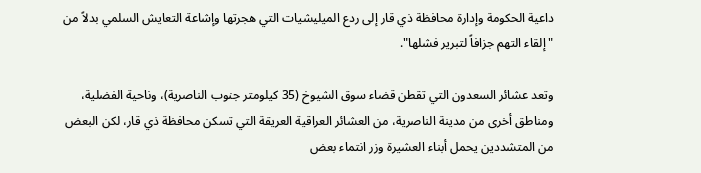داعية الحكومة وإدارة محافظة ذي قار إلى ردع الميليشيات التي هجرتها وإشاعة التعايش السلمي بدلاً من "إلقاء التهم جزافاً لتبرير فشلها".

وتعد عشائر السعدون التي تقطن قضاء سوق الشيوخ (35 كيلومتر جنوب الناصرية)، وناحية الفضلية، ومناطق أخرى من مدينة الناصرية، من العشائر العراقية العريقة التي تسكن محافظة ذي قار، لكن البعض من المتشددين يحمل أبناء العشيرة وزر انتماء بعض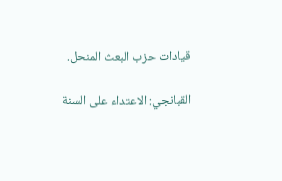قيادات حزب البعث المنحل.

القبانجي: الاعتداء على السنة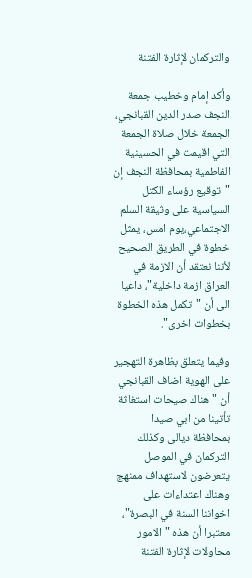والتركمان لإثارة الفتنة

وأكد إمام وخطيب جمعة النجف صدر الدين القبانجي، الجمعة خلال صلاة الجمعة التي اقيمت في الحسينية الفاطمية بمحافظة النجف إن "توقيع رؤساء الكتل السياسية على وثيقة السلم الاجتماعي،يوم امس، يمثل خطوة في الطريق الصحيح لأننا نعتقد أن الازمة في العراق ازمة داخلية"، داعيا الى أن "تكمل هذه الخطوة بخطوات اخرى".

وفيما يتعلق بظاهرة التهجير على الهوية اضاف القبانجي أن "هناك صيحات استغاثة تأتينا من ابي صيدا بمحافظة ديالى وكذلك التركمان في الموصل يتعرضون لاستهداف ممنهج وهناك اعتداءات على اخواننا السنة في البصرة"، معتبرا أن هذه "الامور محاولات لإثارة الفتنة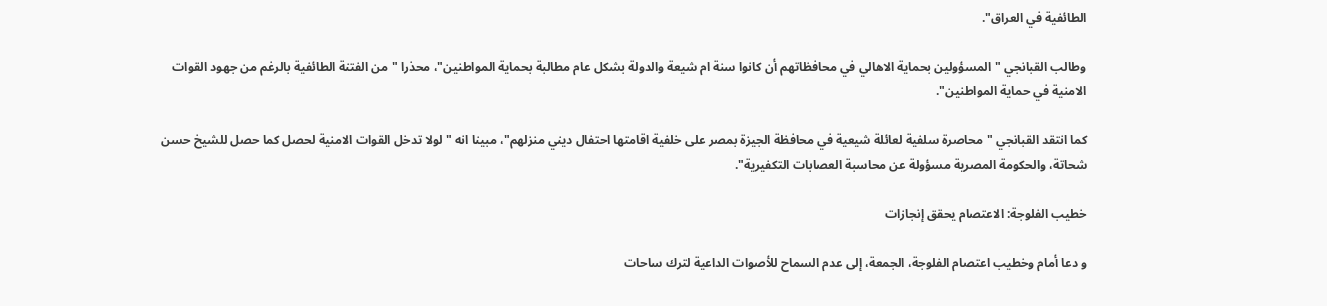الطائفية في العراق".

وطالب القبانجي "المسؤولين بحماية الاهالي في محافظاتهم أن كانوا سنة ام شيعة والدولة بشكل عام مطالبة بحماية المواطنين"، محذرا "من الفتنة الطائفية بالرغم من جهود القوات الامنية في حماية المواطنين".

كما انتقد القبانجي "محاصرة سلفية لعائلة شيعية في محافظة الجيزة بمصر على خلفية اقامتها احتفال ديني منزلهم"، مبينا انه "لولا تدخل القوات الامنية لحصل كما حصل للشيخ حسن شحاتة، والحكومة المصرية مسؤولة عن محاسبة العصابات التكفيرية".

خطيب الفلوجة: الاعتصام يحقق إنجازات

و دعا أمام وخطيب اعتصام الفلوجة، الجمعة، إلى عدم السماح للأصوات الداعية لترك ساحات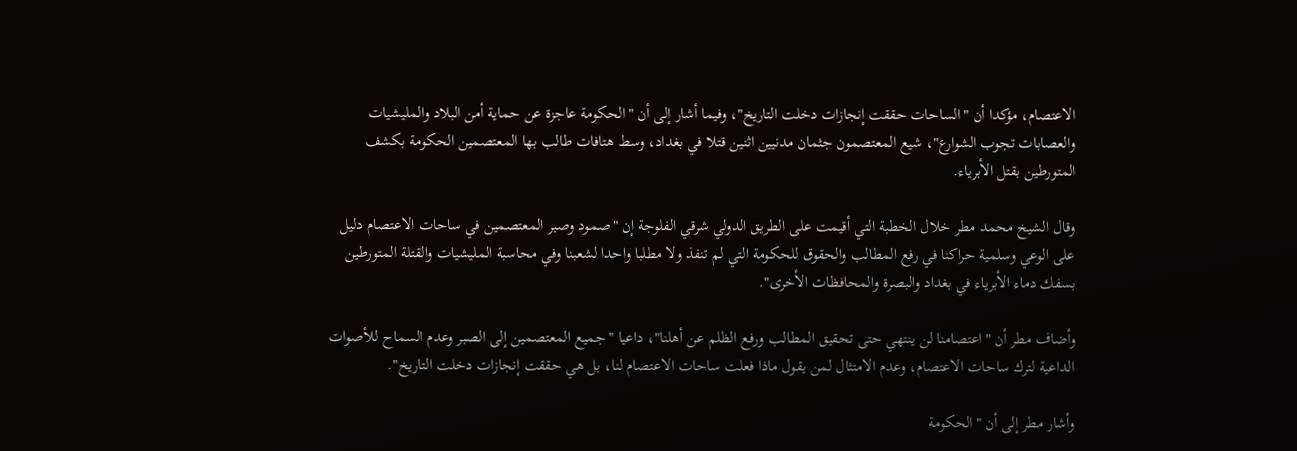الاعتصام، مؤكدا أن "الساحات حققت إنجازات دخلت التاريخ"، وفيما أشار إلى أن "الحكومة عاجزة عن حماية أمن البلاد والمليشيات والعصابات تجوب الشوارع"، شيع المعتصمون جثمان مدنيين اثنين قتلا في بغداد، وسط هتافات طالب بها المعتصمين الحكومة بكشف المتورطين بقتل الأبرياء.

وقال الشيخ محمد مطر خلال الخطبة التي أقيمت على الطريق الدولي شرقي الفلوجة إن "صمود وصبر المعتصمين في ساحات الاعتصام دليل على الوعي وسلمية حراكنا في رفع المطالب والحقوق للحكومة التي لم تنفذ ولا مطلبا واحدا لشعبنا وفي محاسبة المليشيات والقتلة المتورطين بسفك دماء الأبرياء في بغداد والبصرة والمحافظات الأخرى".

وأضاف مطر أن "اعتصامنا لن ينتهي حتى تحقيق المطالب ورفع الظلم عن أهلنا"، داعيا "جميع المعتصمين إلى الصبر وعدم السماح للأصوات الداعية لترك ساحات الاعتصام، وعدم الامتثال لمن يقول ماذا فعلت ساحات الاعتصام لنا، بل هي حققت إنجازات دخلت التاريخ".

وأشار مطر إلى أن "الحكومة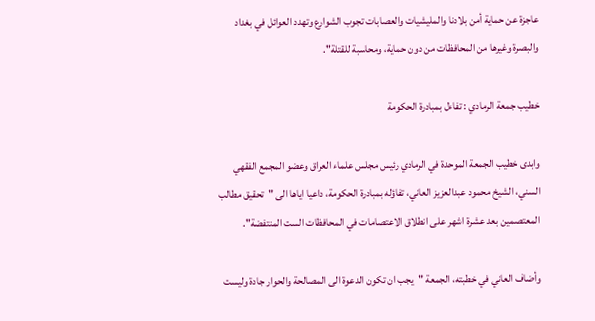عاجزة عن حماية أمن بلادنا والمليشيات والعصابات تجوب الشوارع وتهدد العوائل في بغداد والبصرة وغيرها من المحافظات من دون حماية، ومحاسبة للقتلة".

خطيب جمعة الرمادي : تفاءل بمبادرة الحكومة

وابدى خطيب الجمعة الموحدة في الرمادي رئيس مجلس علماء العراق وعضو المجمع الفقهي السني، الشيخ محمود عبدالعزيز العاني، تفاؤله بمبادرة الحكومة، داعيا اياها الى "تحقيق مطالب المعتصمين بعد عشرة اشهر على انطلاق الاعتصامات في المحافظات الست المنتفضة".

وأضاف العاني في خطبته، الجمعة "يجب ان تكون الدعوة الى المصالحة والحوار جادة وليست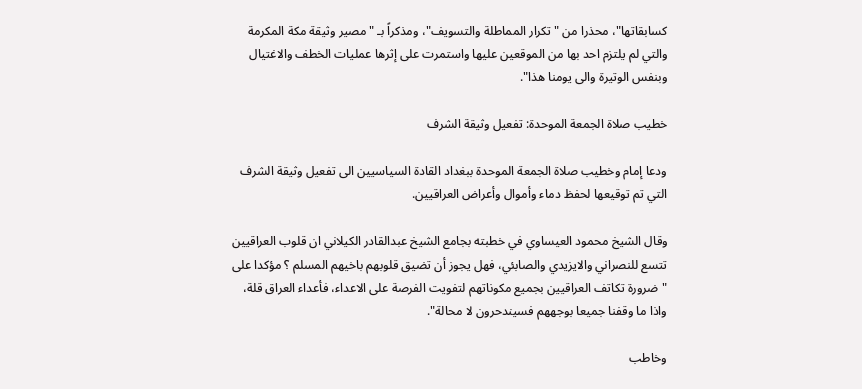كسابقاتها"، محذرا من "تكرار المماطلة والتسويف"، ومذكراً بـ "مصير وثيقة مكة المكرمة والتي لم يلتزم احد بها من الموقعين عليها واستمرت على إثرها عمليات الخطف والاغتيال وبنفس الوتيرة والى يومنا هذا".

خطيب صلاة الجمعة الموحدة: تفعيل وثيقة الشرف

ودعا إمام وخطيب صلاة الجمعة الموحدة ببغداد القادة السياسيين الى تفعيل وثيقة الشرف التي تم توقيعها لحفظ دماء وأموال وأعراض العراقيين.

وقال الشيخ محمود العيساوي في خطبته بجامع الشيخ عبدالقادر الكيلاني ان قلوب العراقيين تتسع للنصراني والايزيدي والصابئي، فهل يجوز أن تضيق قلوبهم باخيهم المسلم ؟ مؤكدا على "ضرورة تكاتف العراقيين بجميع مكوناتهم لتفويت الفرصة على الاعداء، فأعداء العراق قلة، واذا ما وقفنا جميعا بوجههم فسيندحرون لا محالة".

وخاطب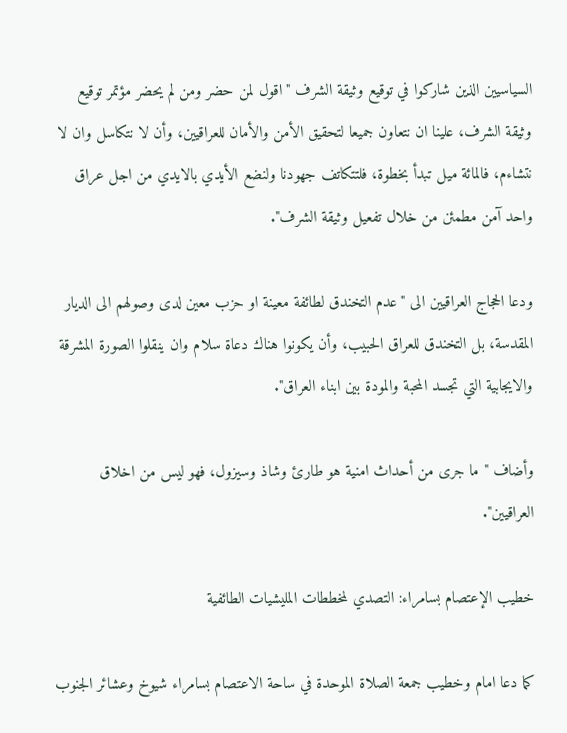السياسيين الذين شاركوا في توقيع وثيقة الشرف "اقول لمن حضر ومن لم يحضر مؤتمر توقيع وثيقة الشرف، علينا ان نتعاون جميعا لتحقيق الأمن والأمان للعراقيين، وأن لا نتكاسل وان لا نتشاءم، فالمائة ميل تبدأ بخطوة، فلتتكاتف جهودنا ولنضع الأيدي بالايدي من اجل عراق واحد آمن مطمئن من خلال تفعيل وثيقة الشرف".

ودعا الحجاج العراقيين الى "عدم التخندق لطائفة معينة او حزب معين لدى وصولهم الى الديار المقدسة، بل التخندق للعراق الحبيب، وأن يكونوا هناك دعاة سلام وان ينقلوا الصورة المشرقة والايجابية التي تجسد المحبة والمودة بين ابناء العراق".

وأضاف "ما جرى من أحداث امنية هو طارئ وشاذ وسيزول، فهو ليس من اخلاق العراقيين".

خطيب الإعتصام بسامراء: التصدي لمخططات المليشيات الطائفية

كما دعا امام وخطيب جمعة الصلاة الموحدة في ساحة الاعتصام بسامراء شيوخ وعشائر الجنوب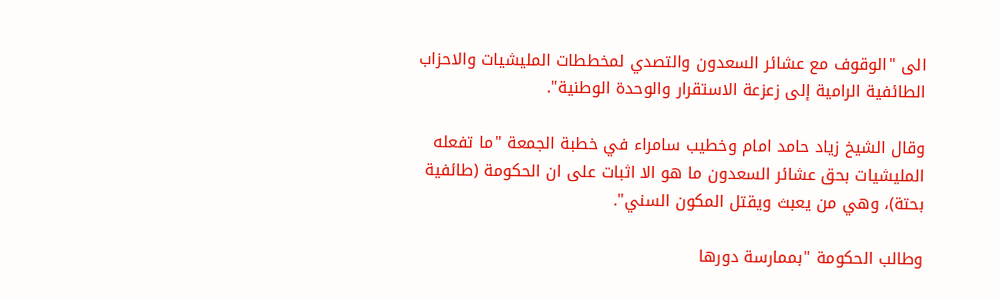الى "الوقوف مع عشائر السعدون والتصدي لمخططات المليشيات والاحزاب الطائفية الرامية إلى زعزعة الاستقرار والوحدة الوطنية".

وقال الشيخ زياد حامد امام وخطيب سامراء في خطبة الجمعة "ما تفعله المليشيات بحق عشائر السعدون ما هو الا اثبات على ان الحكومة (طائفية بحتة)، وهي من يعبث ويقتل المكون السني".

وطالب الحكومة "بممارسة دورها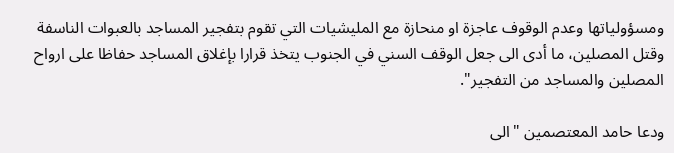ومسؤولياتها وعدم الوقوف عاجزة او منحازة مع المليشيات التي تقوم بتفجير المساجد بالعبوات الناسفة وقتل المصلين، ما أدى الى جعل الوقف السني في الجنوب يتخذ قرارا بإغلاق المساجد حفاظا على ارواح المصلين والمساجد من التفجير".

ودعا حامد المعتصمين "الى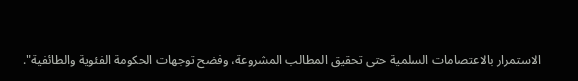الاستمرار بالاعتصامات السلمية حتى تحقيق المطالب المشروعة، وفضح توجهات الحكومة الفئوية والطائفية".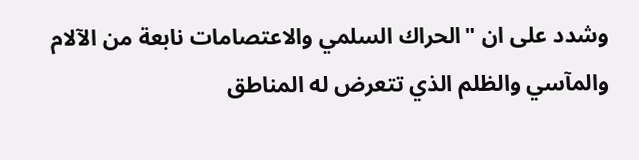وشدد على ان "الحراك السلمي والاعتصامات نابعة من الآلام والمآسي والظلم الذي تتعرض له المناطق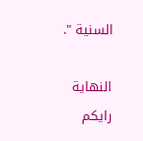السنية ".

النهاية
رایکم